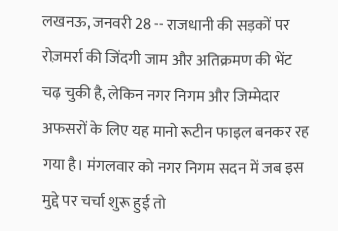लखनऊ, जनवरी 28 -- राजधानी की सड़कों पर रोज़मर्रा की जिंदगी जाम और अतिक्रमण की भेंट चढ़ चुकी है, लेकिन नगर निगम और जिम्मेदार अफसरों के लिए यह मानो रूटीन फाइल बनकर रह गया है। मंगलवार को नगर निगम सदन में जब इस मुद्दे पर चर्चा शुरू हुई तो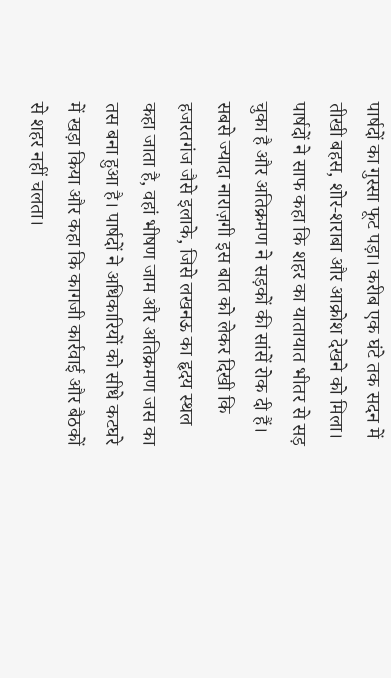पार्षदों का गुस्सा फूट पड़ा। करीब एक घंटे तक सदन में तीखी बहस, शोर-शराबा और आक्रोश देखने को मिला। पार्षदों ने साफ कहा कि शहर का यातायात भीतर से सड़ चुका है और अतिक्रमण ने सड़कों की सांसें रोक दी हैं। सबसे ज्यादा नाराज़गी इस बात को लेकर दिखी कि हजरतगंज जैसे इलाके, जिसे लखनऊ का हृदय स्थल कहा जाता है, वहां भीषण जाम और अतिक्रमण जस का तस बना हुआ है। पार्षदों ने अधिकारियों को सीधे कटघरे में खड़ा किया और कहा कि कागजी कार्रवाई और बैठकों से शहर नहीं चलता।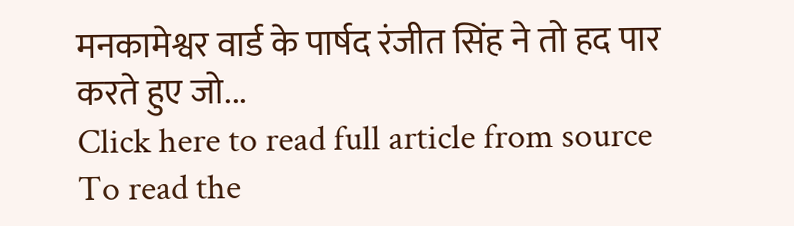मनकामेश्वर वार्ड के पार्षद रंजीत सिंह ने तो हद पार करते हुए जो...
Click here to read full article from source
To read the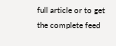full article or to get the complete feed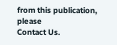from this publication, please
Contact Us.